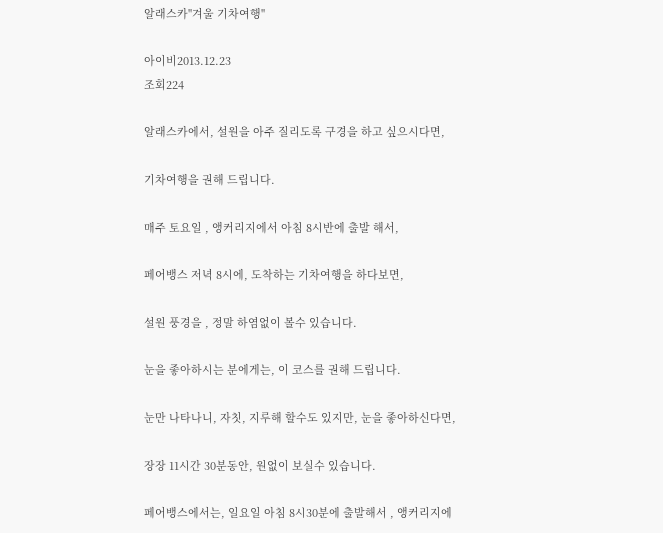알래스카"겨울 기차여행"

아이비2013.12.23
조회224

알래스카에서, 설원을 아주 질리도록 구경을 하고 싶으시다면,

기차여행을 권해 드립니다.

매주 토요일 , 앵커리지에서 아침 8시반에 출발 해서,

페어뱅스 저녁 8시에, 도착하는 기차여행을 하다보면,

설원 풍경을 , 정말 하염없이 볼수 있습니다.

눈을 좋아하시는 분에게는, 이 코스를 권해 드립니다.

눈만 나타나니, 자칫, 지루해 할수도 있지만, 눈을 좋아하신다면,

장장 11시간 30분동안, 원없이 보실수 있습니다.

페어뱅스에서는, 일요일 아침 8시30분에 출발해서 , 앵커리지에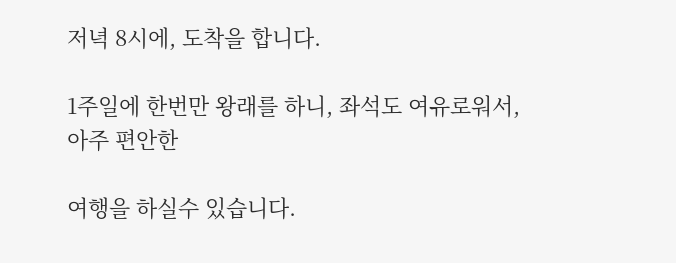저녁 8시에, 도착을 합니다.

1주일에 한번만 왕래를 하니, 좌석도 여유로워서, 아주 편안한

여행을 하실수 있습니다.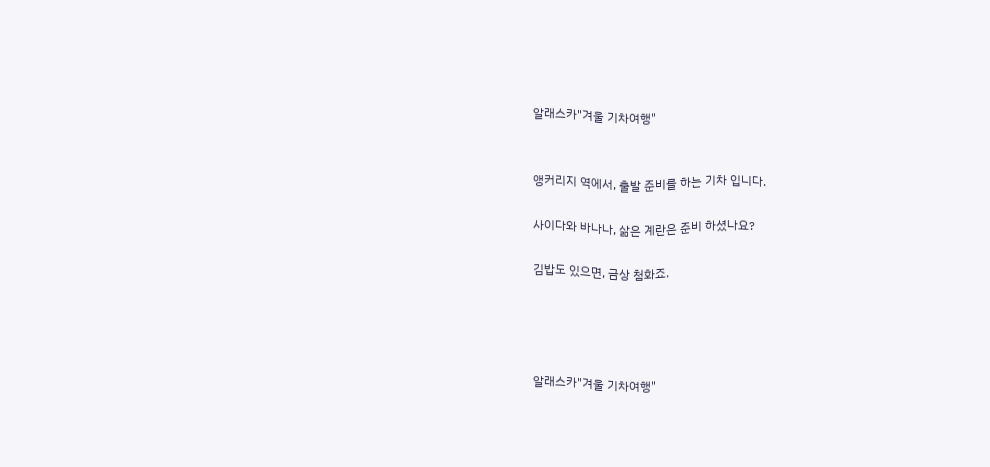알래스카"겨울 기차여행"


앵커리지 역에서, 출발 준비를 하는 기차 입니다.

사이다와 바나나, 삶은 계란은 준비 하셨나요?

김밥도 있으면, 금상 첨화죠.




알래스카"겨울 기차여행"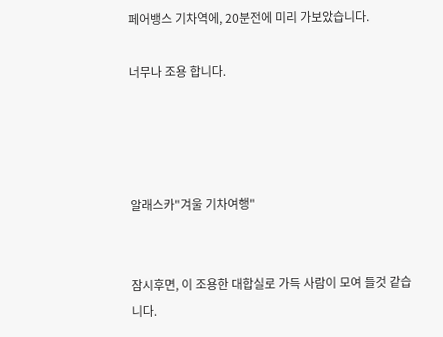페어뱅스 기차역에, 20분전에 미리 가보았습니다.

너무나 조용 합니다.




알래스카"겨울 기차여행"


잠시후면, 이 조용한 대합실로 가득 사람이 모여 들것 같습니다.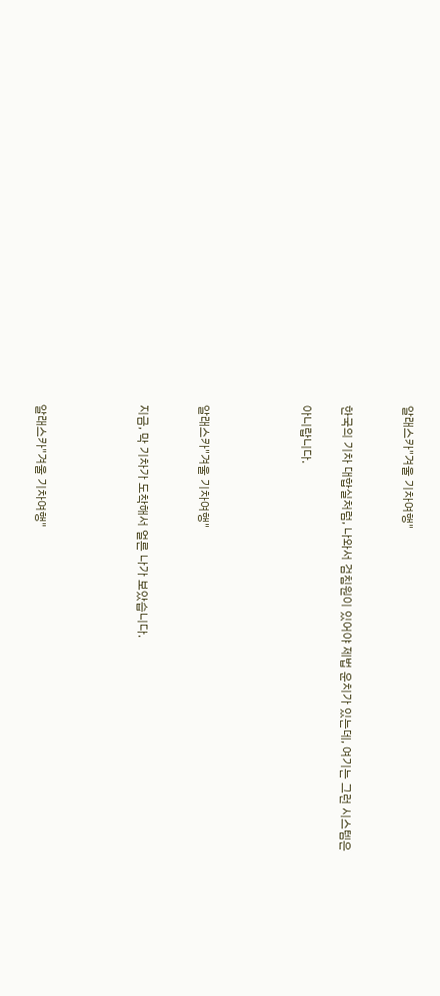알래스카"겨울 기차여행"


한국의 기차 대합실처럼, 나와서 검침원이 있어야 제법 운치가 있는데, 여기는 그런 시스템은

아니랍니다.




알래스카"겨울 기차여행"


지금, 막 기차가 도착해서 얼른 나가 보았습니다.




알래스카"겨울 기차여행"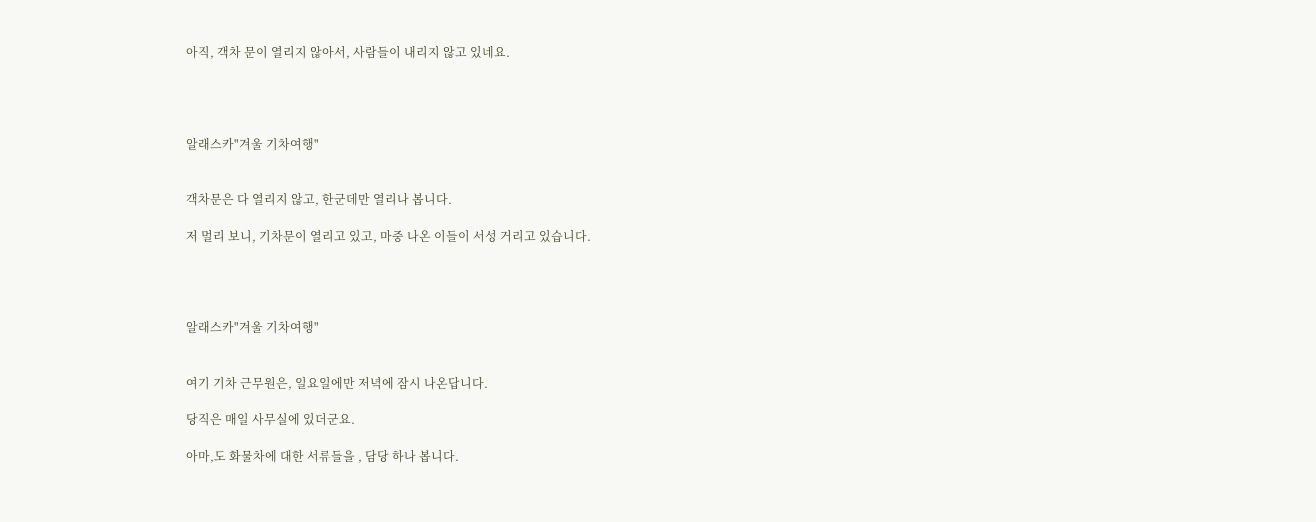아직, 객차 문이 열리지 않아서, 사람들이 내리지 않고 있네요.




알래스카"겨울 기차여행"


객차문은 다 열리지 않고, 한군데만 열리나 봅니다.

저 멀리 보니, 기차문이 열리고 있고, 마중 나온 이들이 서성 거리고 있습니다.




알래스카"겨울 기차여행"


여기 기차 근무원은, 일요일에만 저녁에 잠시 나온답니다.

당직은 매일 사무실에 있더군요.

아마,도 화물차에 대한 서류들을 , 담당 하나 봅니다.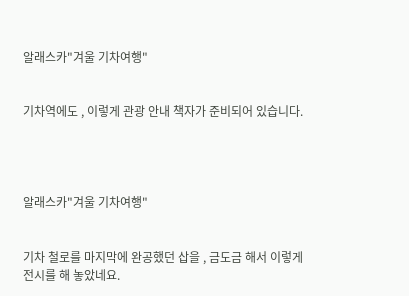알래스카"겨울 기차여행"


기차역에도 , 이렇게 관광 안내 책자가 준비되어 있습니다.




알래스카"겨울 기차여행"


기차 철로를 마지막에 완공했던 삽을 , 금도금 해서 이렇게 전시를 해 놓았네요.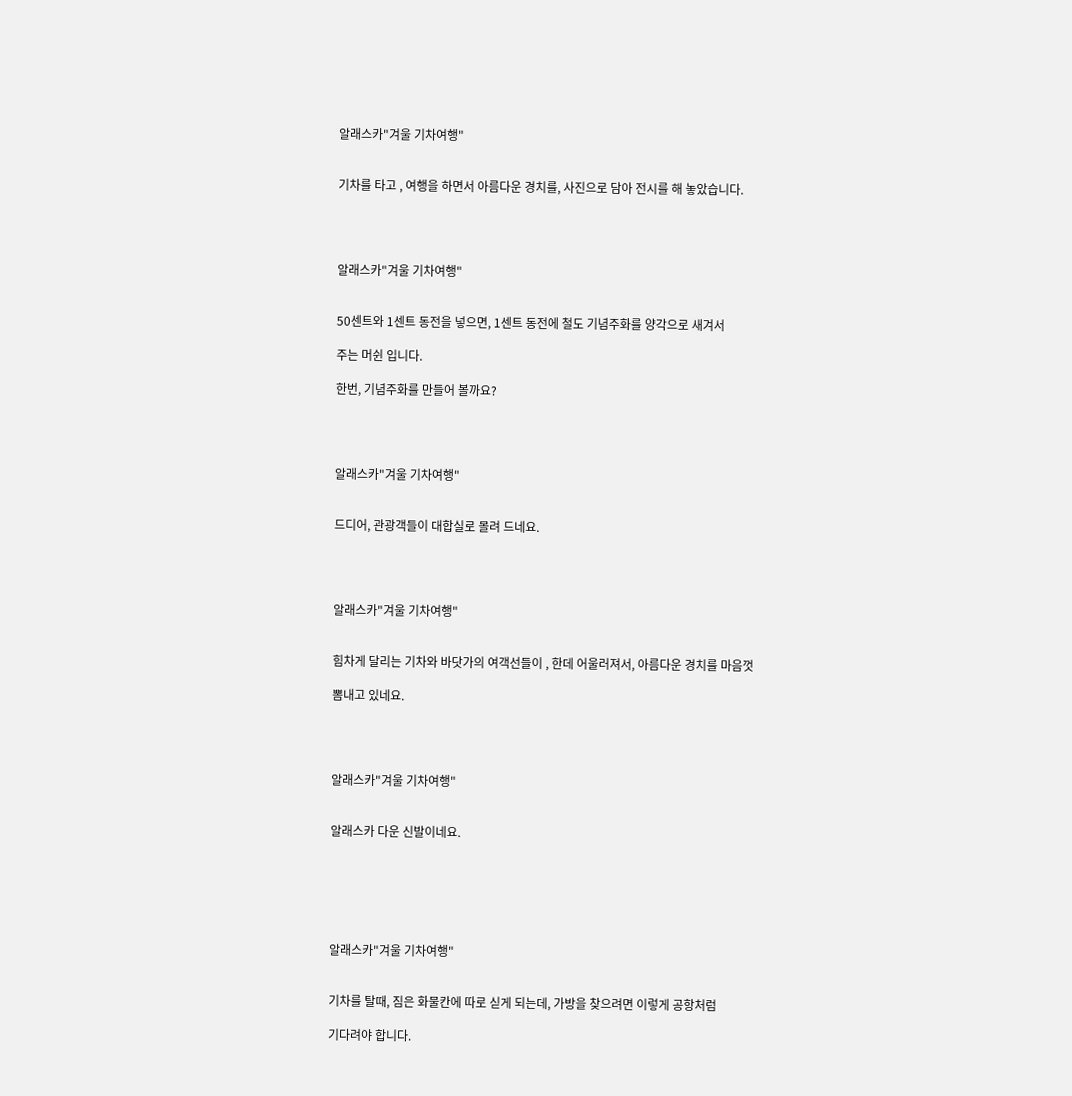알래스카"겨울 기차여행"


기차를 타고 , 여행을 하면서 아름다운 경치를, 사진으로 담아 전시를 해 놓았습니다.




알래스카"겨울 기차여행"


50센트와 1센트 동전을 넣으면, 1센트 동전에 철도 기념주화를 양각으로 새겨서

주는 머쉰 입니다.

한번, 기념주화를 만들어 볼까요?




알래스카"겨울 기차여행"


드디어, 관광객들이 대합실로 몰려 드네요.




알래스카"겨울 기차여행"


힘차게 달리는 기차와 바닷가의 여객선들이 , 한데 어울러져서, 아름다운 경치를 마음껏

뽐내고 있네요.




알래스카"겨울 기차여행"


알래스카 다운 신발이네요.






알래스카"겨울 기차여행"


기차를 탈때, 짐은 화물칸에 따로 싣게 되는데, 가방을 찾으려면 이렇게 공항처럼

기다려야 합니다.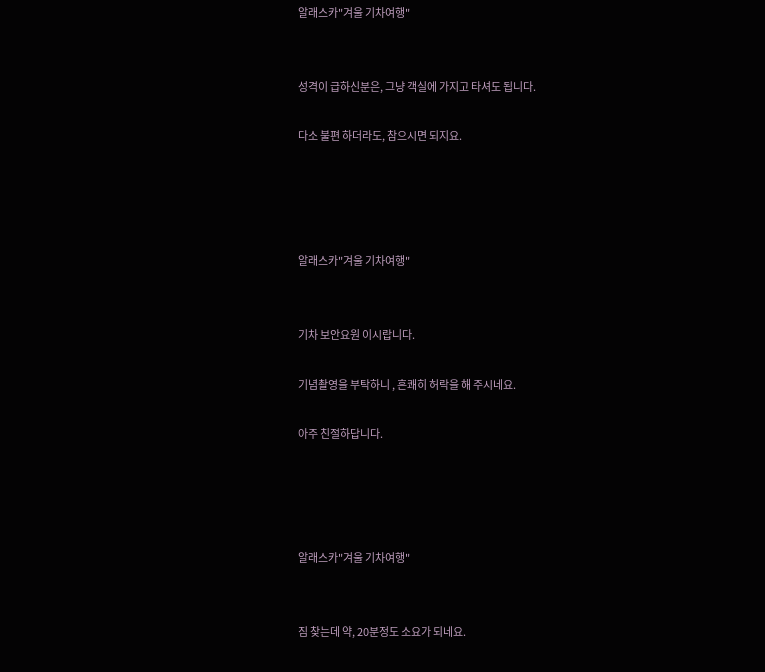알래스카"겨울 기차여행"


성격이 급하신분은, 그냥 객실에 가지고 타셔도 됩니다.

다소 불편 하더라도, 참으시면 되지요.




알래스카"겨울 기차여행"


기차 보안요원 이시랍니다.

기념촬영을 부탁하니 , 흔쾌히 허락을 해 주시네요.

아주 친절하답니다.




알래스카"겨울 기차여행"


짐 찾는데 약, 20분정도 소요가 되네요.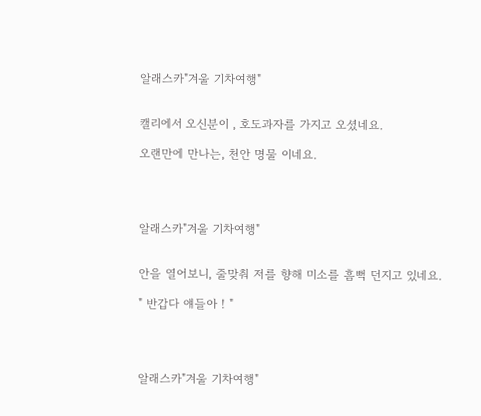알래스카"겨울 기차여행"


캘리에서 오신분이 , 호도과자를 가지고 오셨네요.

오랜만에 만나는, 천안 명물 이네요.




알래스카"겨울 기차여행"


안을 열어보니, 줄맞춰 저를 향해 미소를 흠뻑 던지고 있네요.

" 반갑다 얘들아 ! "




알래스카"겨울 기차여행"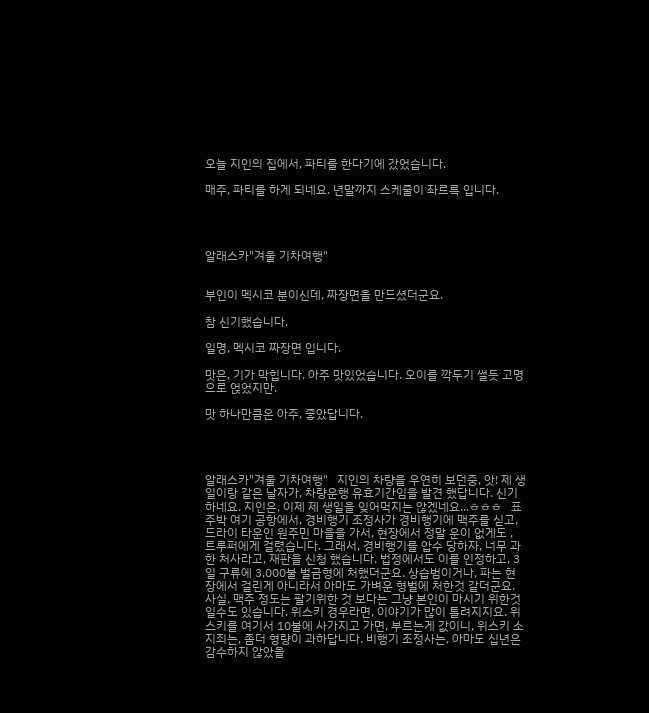오늘 지인의 집에서, 파티를 한다기에 갔었습니다.

매주, 파티를 하게 되네요. 년말까지 스케줄이 좌르륵 입니다.




알래스카"겨울 기차여행"


부인이 멕시코 분이신데, 짜장면을 만드셨더군요.

참 신기했습니다.

일명, 멕시코 짜장면 입니다.

맛은, 기가 막힙니다. 아주 맛있었습니다. 오이를 깍두기 썰듯 고명으로 얹었지만.

맛 하나만큼은 아주, 좋았답니다.




알래스카"겨울 기차여행"   지인의 차량을 우연히 보던중, 앗! 제 생일이랑 같은 날자가, 차량운행 유효기간임을 발견 했답니다. 신기하네요. 지인은, 이제 제 생일을 잊어먹지는 않겠네요...ㅎㅎㅎ   표주박 여기 공항에서, 경비행기 조정사가 경비행기에 맥주를 싣고, 드라이 타운인 원주민 마을을 가서, 현장에서 정말 운이 없게도 , 트루퍼에게 걸렸습니다. 그래서, 경비행기를 압수 당하자, 너무 과한 처사라고, 재판을 신청 했습니다. 법정에서도 이를 인정하고, 3일 구류에 3,000불 벌금형에 처했더군요. 상습범이거나, 파는 현장에서 걸린게 아니라서 아마도 가벼운 형벌에 처한것 같더군요. 사실, 맥주 정도는 팔기위한 것 보다는 그냥 본인이 마시기 위한것 일수도 있습니다. 위스키 경우라면, 이야기가 많이 틀려지지요. 위스키를 여기서 10불에 사가지고 가면, 부르는게 값이니, 위스키 소지죄는, 좀더 형량이 과하답니다. 비행기 조정사는, 아마도 십년은 감수하지 않았을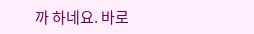까 하네요. 바로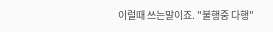이럴때 쓰는말이죠. "불행중 다행"